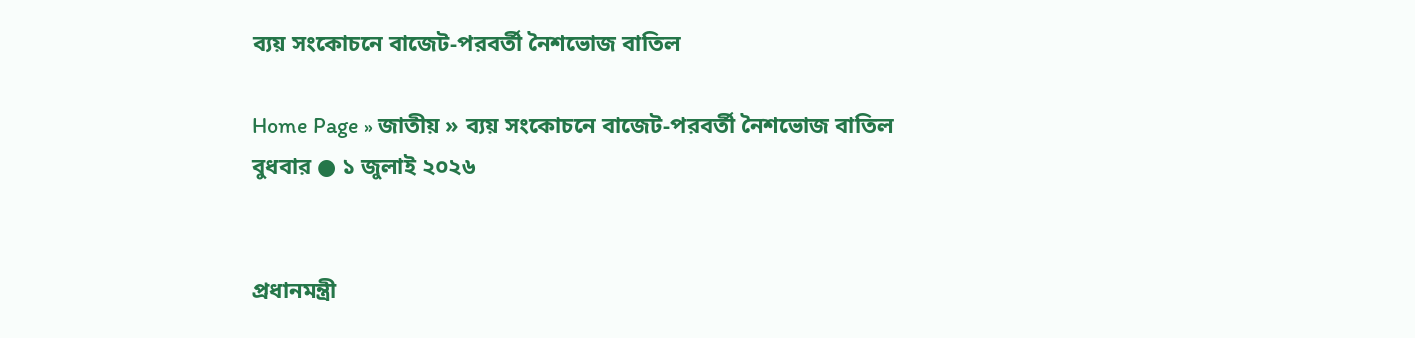ব্যয় সংকোচনে বাজেট-পরবর্তী নৈশভোজ বাতিল

Home Page » জাতীয় » ব্যয় সংকোচনে বাজেট-পরবর্তী নৈশভোজ বাতিল
বুধবার ● ১ জুলাই ২০২৬


প্রধানমন্ত্রী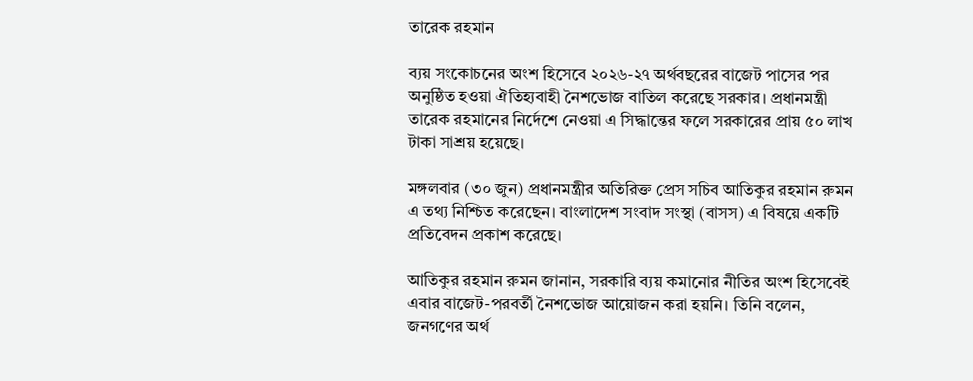তারেক রহমান

ব্যয় সংকোচনের অংশ হিসেবে ২০২৬-২৭ অর্থবছরের বাজেট পাসের পর অনুষ্ঠিত হওয়া ঐতিহ্যবাহী নৈশভোজ বাতিল করেছে সরকার। প্রধানমন্ত্রী তারেক রহমানের নির্দেশে নেওয়া এ সিদ্ধান্তের ফলে সরকারের প্রায় ৫০ লাখ টাকা সাশ্রয় হয়েছে।

মঙ্গলবার (৩০ জুন) প্রধানমন্ত্রীর অতিরিক্ত প্রেস সচিব আতিকুর রহমান রুমন এ তথ্য নিশ্চিত করেছেন। বাংলাদেশ সংবাদ সংস্থা (বাসস) এ বিষয়ে একটি প্রতিবেদন প্রকাশ করেছে।

আতিকুর রহমান রুমন জানান, সরকারি ব্যয় কমানোর নীতির অংশ হিসেবেই এবার বাজেট-পরবর্তী নৈশভোজ আয়োজন করা হয়নি। তিনি বলেন, জনগণের অর্থ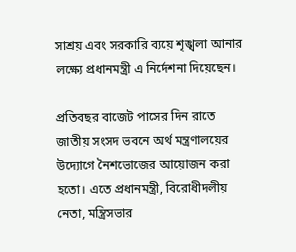সাশ্রয় এবং সরকারি ব্যয়ে শৃঙ্খলা আনার লক্ষ্যে প্রধানমন্ত্রী এ নির্দেশনা দিয়েছেন।

প্রতিবছর বাজেট পাসের দিন রাতে জাতীয় সংসদ ভবনে অর্থ মন্ত্রণালয়ের উদ্যোগে নৈশভোজের আয়োজন করা হতো। এতে প্রধানমন্ত্রী, বিরোধীদলীয় নেতা, মন্ত্রিসভার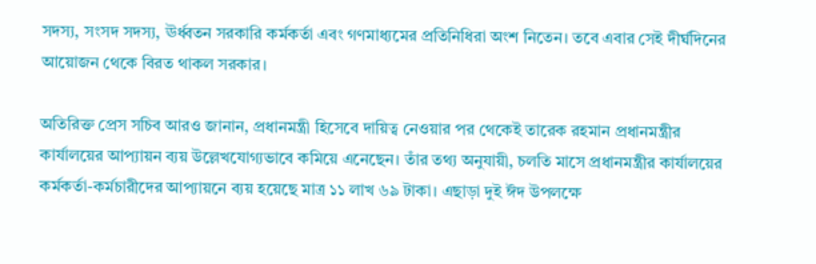সদস্য, সংসদ সদস্য, ঊর্ধ্বতন সরকারি কর্মকর্তা এবং গণমাধ্যমের প্রতিনিধিরা অংশ নিতেন। তবে এবার সেই দীর্ঘদিনের আয়োজন থেকে বিরত থাকল সরকার।

অতিরিক্ত প্রেস সচিব আরও জানান, প্রধানমন্ত্রী হিসেবে দায়িত্ব নেওয়ার পর থেকেই তারেক রহমান প্রধানমন্ত্রীর কার্যালয়ের আপ্যায়ন ব্যয় উল্লেখযোগ্যভাবে কমিয়ে এনেছেন। তাঁর তথ্য অনুযায়ী, চলতি মাসে প্রধানমন্ত্রীর কার্যালয়ের কর্মকর্তা-কর্মচারীদের আপ্যায়নে ব্যয় হয়েছে মাত্র ১১ লাখ ৬৯ টাকা। এছাড়া দুই ঈদ উপলক্ষে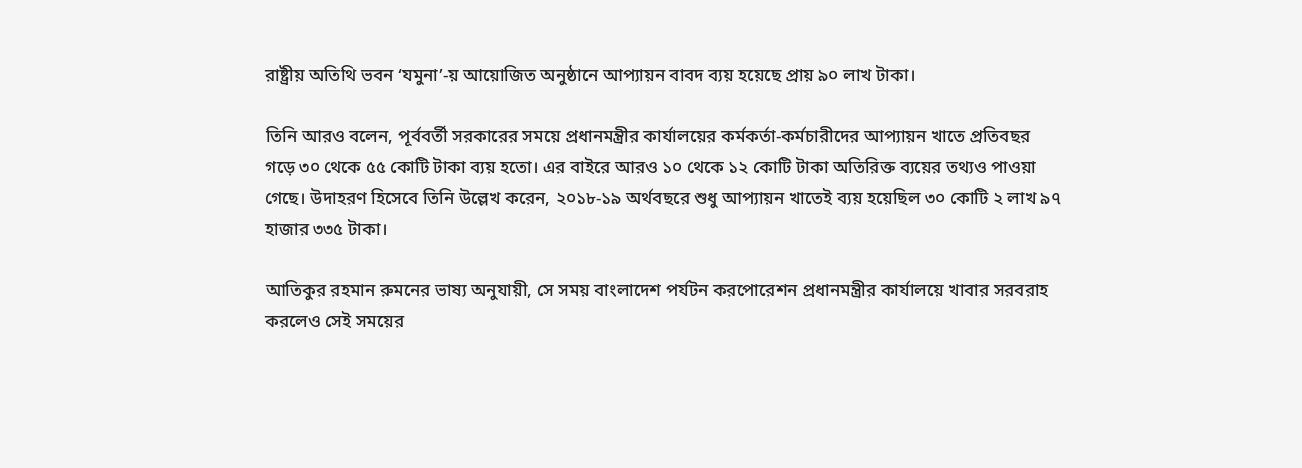রাষ্ট্রীয় অতিথি ভবন ‘যমুনা’-য় আয়োজিত অনুষ্ঠানে আপ্যায়ন বাবদ ব্যয় হয়েছে প্রায় ৯০ লাখ টাকা।

তিনি আরও বলেন, পূর্ববর্তী সরকারের সময়ে প্রধানমন্ত্রীর কার্যালয়ের কর্মকর্তা-কর্মচারীদের আপ্যায়ন খাতে প্রতিবছর গড়ে ৩০ থেকে ৫৫ কোটি টাকা ব্যয় হতো। এর বাইরে আরও ১০ থেকে ১২ কোটি টাকা অতিরিক্ত ব্যয়ের তথ্যও পাওয়া গেছে। উদাহরণ হিসেবে তিনি উল্লেখ করেন, ২০১৮-১৯ অর্থবছরে শুধু আপ্যায়ন খাতেই ব্যয় হয়েছিল ৩০ কোটি ২ লাখ ৯৭ হাজার ৩৩৫ টাকা।

আতিকুর রহমান রুমনের ভাষ্য অনুযায়ী, সে সময় বাংলাদেশ পর্যটন করপোরেশন প্রধানমন্ত্রীর কার্যালয়ে খাবার সরবরাহ করলেও সেই সময়ের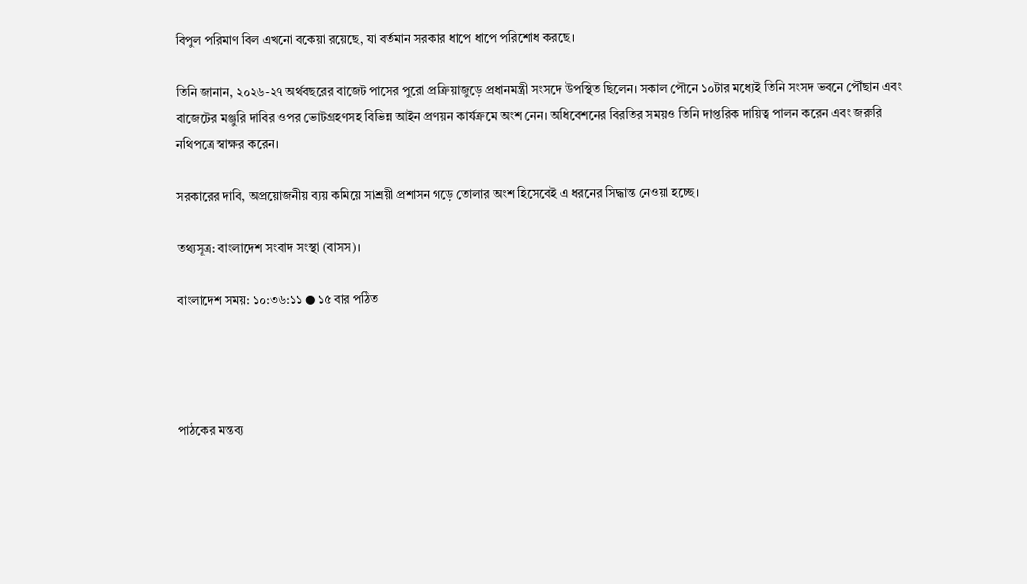বিপুল পরিমাণ বিল এখনো বকেয়া রয়েছে, যা বর্তমান সরকার ধাপে ধাপে পরিশোধ করছে।

তিনি জানান, ২০২৬-২৭ অর্থবছরের বাজেট পাসের পুরো প্রক্রিয়াজুড়ে প্রধানমন্ত্রী সংসদে উপস্থিত ছিলেন। সকাল পৌনে ১০টার মধ্যেই তিনি সংসদ ভবনে পৌঁছান এবং বাজেটের মঞ্জুরি দাবির ওপর ভোটগ্রহণসহ বিভিন্ন আইন প্রণয়ন কার্যক্রমে অংশ নেন। অধিবেশনের বিরতির সময়ও তিনি দাপ্তরিক দায়িত্ব পালন করেন এবং জরুরি নথিপত্রে স্বাক্ষর করেন।

সরকারের দাবি, অপ্রয়োজনীয় ব্যয় কমিয়ে সাশ্রয়ী প্রশাসন গড়ে তোলার অংশ হিসেবেই এ ধরনের সিদ্ধান্ত নেওয়া হচ্ছে।

তথ্যসূত্র: বাংলাদেশ সংবাদ সংস্থা (বাসস)।

বাংলাদেশ সময়: ১০:৩৬:১১ ● ১৫ বার পঠিত




পাঠকের মন্তব্য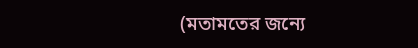(মতামতের জন্যে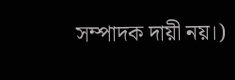সম্পাদক দায়ী নয়।)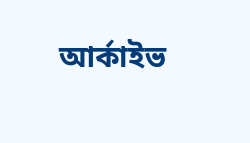আর্কাইভ